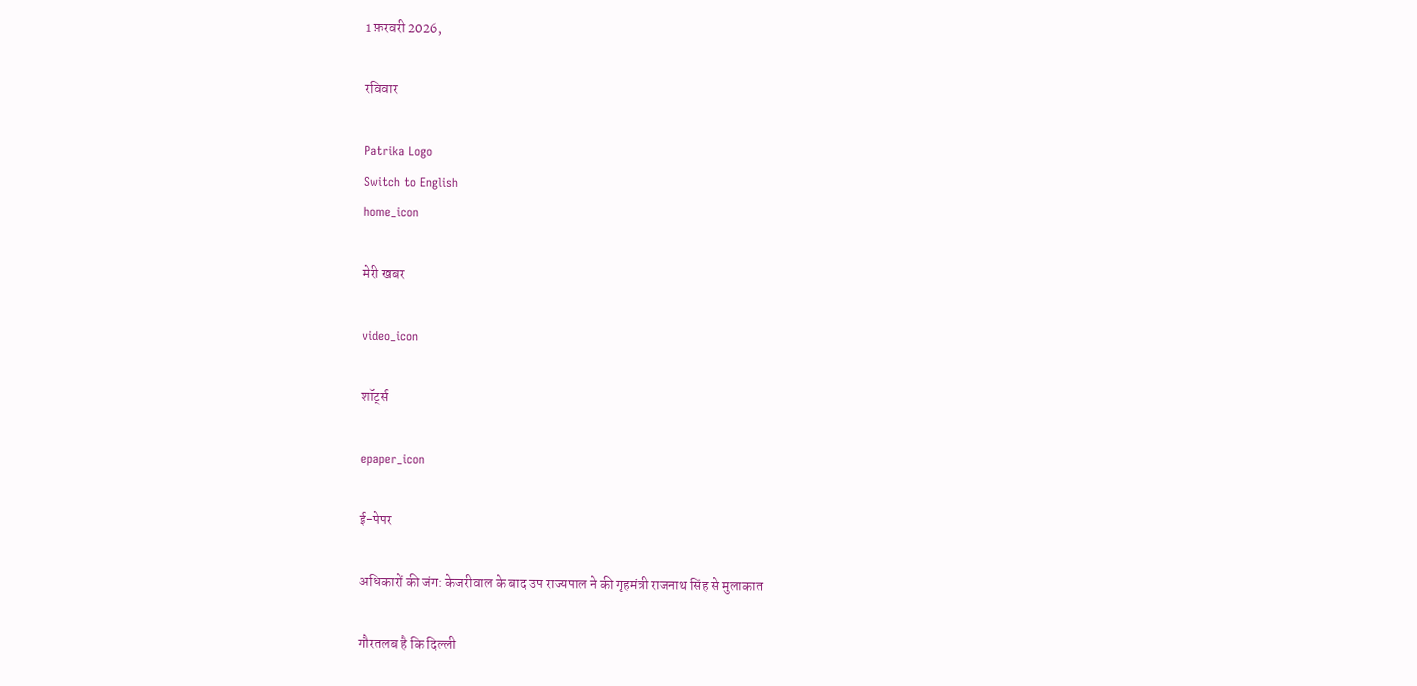1 फ़रवरी 2026,

रविवार

Patrika Logo
Switch to English
home_icon

मेरी खबर

video_icon

शॉर्ट्स

epaper_icon

ई-पेपर

अधिकारों की जंग: केजरीवाल के बाद उप राज्यपाल ने की गृहमंत्री राजनाथ सिंह से मुलाकात

गौरतलब है कि दिल्ली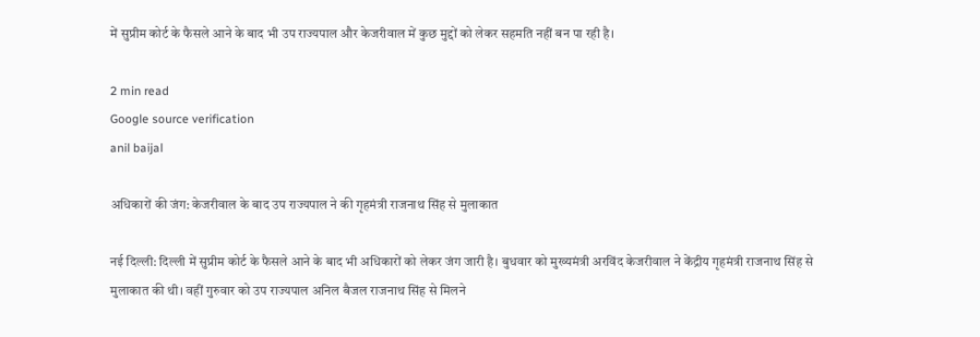में सुप्रीम कोर्ट के फैसले आने के बाद भी उप राज्यपाल और केजरीवाल में कुछ मुद्दों को लेकर सहमति नहीं बन पा रही है।

2 min read
Google source verification
anil baijal

अधिकारों की जंग: केजरीवाल के बाद उप राज्यपाल ने की गृहमंत्री राजनाथ सिंह से मुलाकात

नई दिल्ली: दिल्ली में सुप्रीम कोर्ट के फैसले आने के बाद भी अधिकारों को लेकर जंग जारी है। बुधवार को मुख्यमंत्री अरविंद केजरीवाल ने केंद्रीय गृहमंत्री राजनाथ सिंह से मुलाकात की थी। वहीं गुरुवार को उप राज्यपाल अनिल बैजल राजनाथ सिंह से मिलने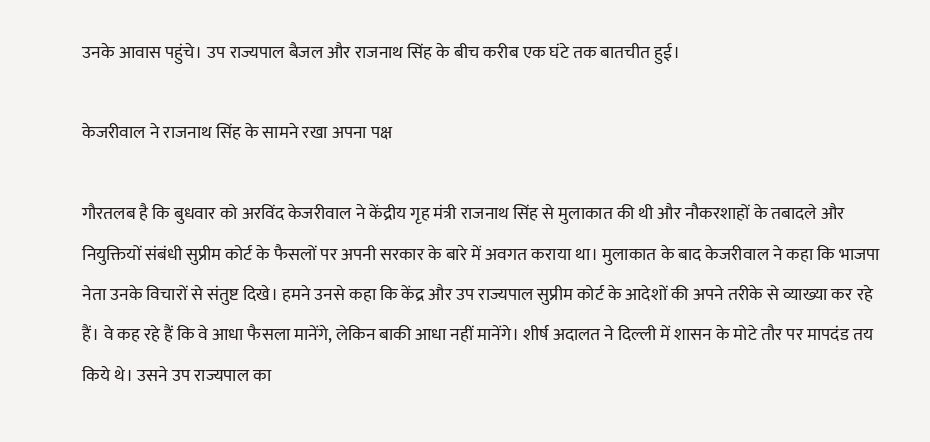उनके आवास पहुंचे। उप राज्यपाल बैजल और राजनाथ सिंह के बीच करीब एक घंटे तक बातचीत हुई।

केजरीवाल ने राजनाथ सिंह के सामने रखा अपना पक्ष

गौरतलब है कि बुधवार को अरविंद केजरीवाल ने केंद्रीय गृह मंत्री राजनाथ सिंह से मुलाकात की थी और नौकरशाहों के तबादले और नियुक्तियों संबंधी सुप्रीम कोर्ट के फैसलों पर अपनी सरकार के बारे में अवगत कराया था। मुलाकात के बाद केजरीवाल ने कहा कि भाजपा नेता उनके विचारों से संतुष्ट दिखे। हमने उनसे कहा कि केंद्र और उप राज्यपाल सुप्रीम कोर्ट के आदेशों की अपने तरीके से व्याख्या कर रहे हैं। वे कह रहे हैं कि वे आधा फैसला मानेंगे, लेकिन बाकी आधा नहीं मानेंगे। शीर्ष अदालत ने दिल्ली में शासन के मोटे तौर पर मापदंड तय किये थे। उसने उप राज्यपाल का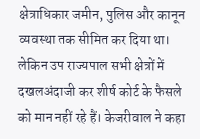क्षेत्राधिकार जमीन, पुलिस और कानून व्यवस्था तक सीमित कर दिया था। लेकिन उप राज्यपाल सभी क्षेत्रों में दखलअंदाजी कर शीर्ष कोर्ट के फैसले को मान नहीं रहे हैं। केजरीवाल ने कहा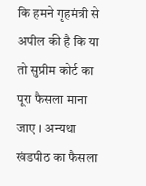कि हमने गृहमंत्री से अपील की है कि या तो सुप्रीम कोर्ट का पूरा फैसला माना जाए । अन्यथा खंडपीठ का फैसला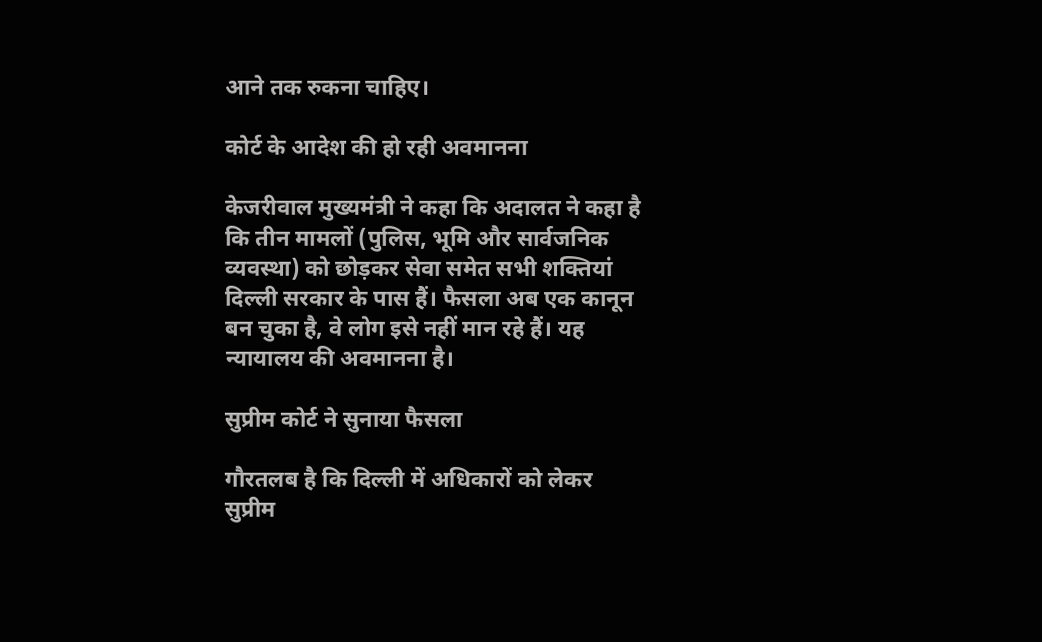आने तक रुकना चाहिए।

कोर्ट के आदेश की हो रही अवमानना

केजरीवाल मुख्यमंत्री ने कहा कि अदालत ने कहा है कि तीन मामलों (पुलिस, भूमि और सार्वजनिक व्यवस्था) को छोड़कर सेवा समेत सभी शक्तियां दिल्ली सरकार के पास हैं। फैसला अब एक कानून बन चुका है, वे लोग इसे नहीं मान रहे हैं। यह न्यायालय की अवमानना है।

सुप्रीम कोर्ट ने सुनाया फैसला

गौरतलब है कि दिल्ली में अधिकारों को लेकर सुप्रीम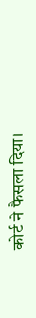कोर्ट ने फैसला दिया।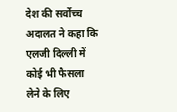देश की सर्वोच्च अदालत ने कहा कि एलजी दिल्ली में कोई भी फैसला लेने के लिए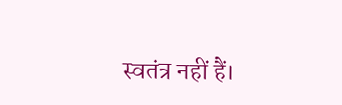स्वतंत्र नहीं हैं।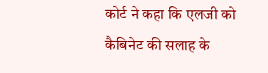कोर्ट ने कहा कि एलजी को कैबिनेट की सलाह के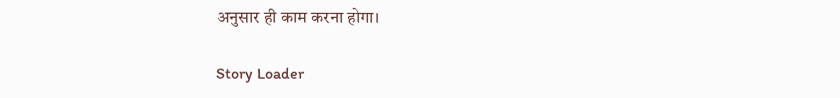अनुसार ही काम करना होगा।

Story Loader